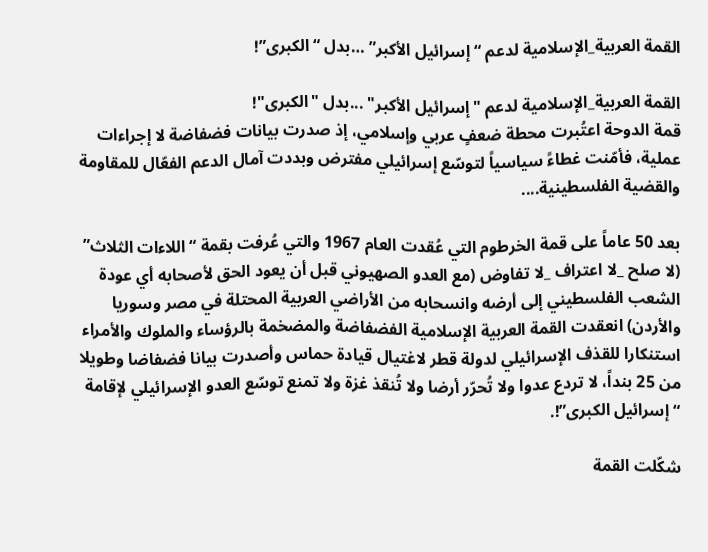القمة العربية_الإسلامية لدعم “إسرائيل الأكبر” …بدل “الكبرى”!

القمة العربية_الإسلامية لدعم "إسرائيل الأكبر" ...بدل "الكبرى"!
قمة الدوحة اعتُبرت محطة ضعفٍ عربي وإسلامي، إذ صدرت بيانات فضفاضة لا إجراءات عملية، فأمّنت غطاءً سياسياً لتوسّع إسرائيلي مفترض وبددت آمال الدعم الفعّال للمقاومة والقضية الفلسطينية....

بعد 50 عاماً على قمة الخرطوم التي عُقدت العام 1967 والتي عُرفت بقمة “اللاءات الثلاث” (لا صلح _لا اعتراف _لا تفاوض (مع العدو الصهيوني قبل أن يعود الحق لأصحابه أي عودة الشعب الفلسطيني إلى أرضه وانسحابه من الأراضي العربية المحتلة في مصر وسوريا والأردن) انعقدت القمة العربية الإسلامية الفضفاضة والمضخمة بالرؤساء والملوك والأمراء استنكارا للقذف الإسرائيلي لدولة قطر لاغتيال قيادة حماس وأصدرت بيانا فضفاضا وطويلا من 25 بنداً، لا تردع عدوا ولا تُحرّر أرضا ولا تُنقذ غزة ولا تمنع توسّع العدو الإسرائيلي لإقامة “إسرائيل الكبرى”!.

شكّلت القمة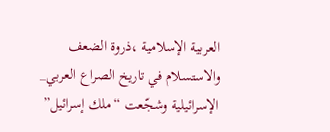العربية الإسلامية ،ذروة الضعف والاستسلام في تاريخ الصراع العربي_ الإسرائيلية وشجّعت “ملك إسرائيل”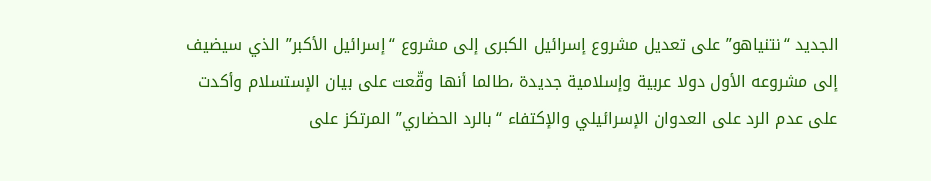الجديد “نتنياهو” على تعديل مشروع إسرائيل الكبرى إلى مشروع “إسرائيل الأكبر” الذي سيضيف إلى مشروعه الأول دولا عربية وإسلامية جديدة ،طالما أنها وقّعت على بيان الإستسلام وأكدت على عدم الرد على العدوان الإسرائيلي والإكتفاء “بالرد الحضاري” المرتكز على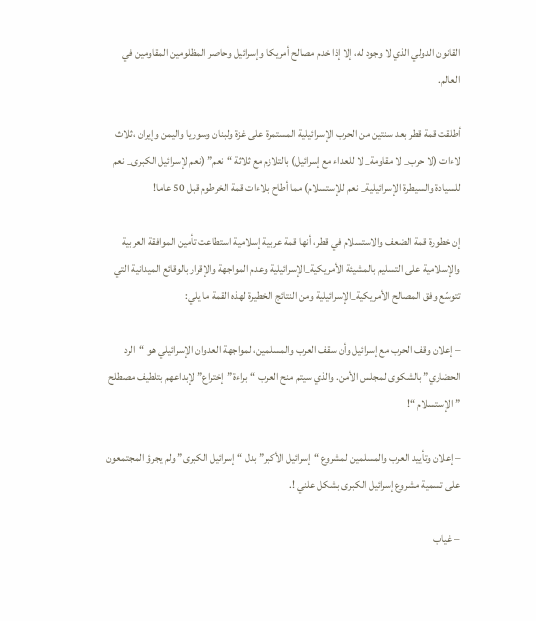القانون الدولي الذي لا وجود له، إلا إذا خدم مصالح أمريكا وإسرائيل وحاصر المظلومين المقاومين في العالم.

أطلقت قمة قطر بعد سنتين من الحرب الإسرائيلية المستمرة على غزة ولبنان وسوريا واليمن وإيران ،ثلاث لاءات (لا حرب_ لا مقاومة_ لا للعداء مع إسرائيل) بالتلازم مع ثلاثة “نعم” (نعم لإسرائيل الكبرى_ نعم للسيادة والسيطرة الإسرائيلية_ نعم للإستسلام) مما أطاح بلاءات قمة الخرطوم قبل 50 عاما!

إن خطورة قمة الضعف والاستسلام في قطر، أنها قمة عربية إسلامية استطاعت تأمين الموافقة العربية والإسلامية على التسليم بالمشيئة الأمريكية_الإسرائيلية وعدم المواجهة والإقرار بالوقائع الميدانية التي تتوسّع وفق المصالح الأمريكية_الإسرائيلية ومن النتائج الخطيرة لهذه القمة ما يلي:

– إعلان وقف الحرب مع إسرائيل وأن سقف العرب والمسلمين، لمواجهة العدوان الإسرائيلي هو “الرد الحضاري” بالشكوى لمجلس الأمن. والذي سيتم منح العرب “براءة”إختراع” لإبداعهم بتلطيف مصطلح ” الإستسلام “!

– إعلان وتأييد العرب والمسلمين لمشروع “إسرائيل الأكبر” بدل “إسرائيل الكبرى” ولم يجرؤ المجتمعون على تسمية مشروع إسرائيل الكبرى بشكل علني !.

– غياب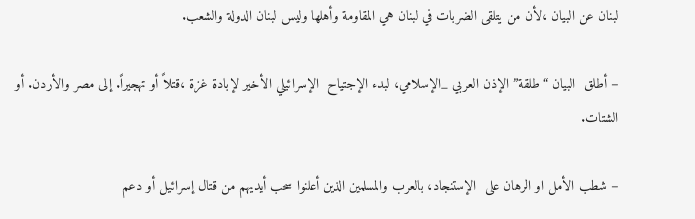لبنان عن البيان ،لأن من يتلقى الضربات في لبنان هي المقاومة وأهلها وليس لبنان الدولة والشعب.

– أطلق  البيان “طلقة” الإذن العربي _الإسلامي، لبدء الإجتياح  الإسرائيلي الأخير لإبادة غزة ،قتلاً أو تهجيراً. إلى مصر والأردن. أو الشتات.

– شطب الأمل او الرهان على  الإستنجاد، بالعرب والمسلمين الذين أعلنوا سحب أيديهم من قتال إسرائيل أو دعم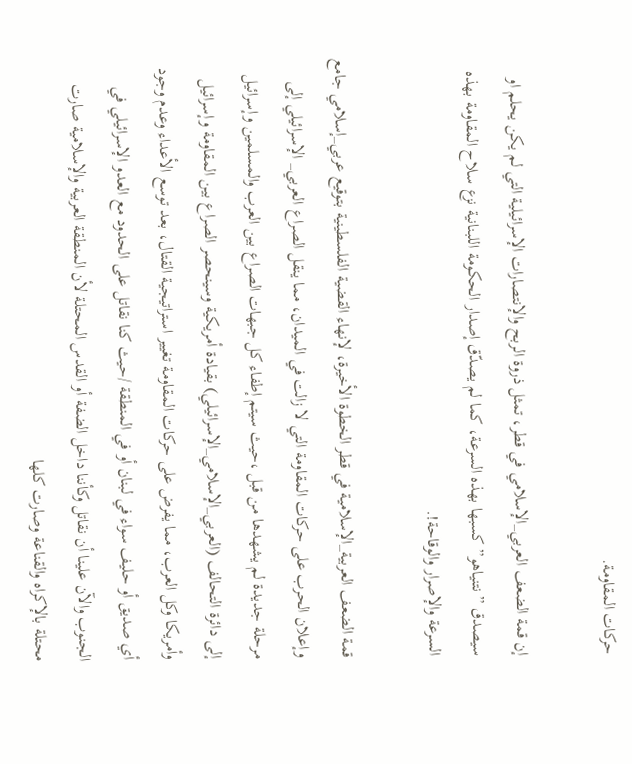حركات المقاومة.

إن قمة الضعف العربي_الإسلامي في قطر، تمثل ذروة الربح والإنتصارات الإسرائيلية التي لم يكن يحلم او سيصدق ” نتنياهو” كسبها بهذه السرعة، كما لم يصدّق إصدار الحكومة اللبنانية نزع سلاح المقاومة بهذه السرعة والإصرار والوقاحة!.

قمة الضعف العربية_الإسلامية في قطر الخطوة الأخيرة، لإنهاء القضية الفلسطينية بتوقيع عربي_إسلامي جامع وإعلان الحرب على حركات المقاومة التي لا زالت في الميدان، مما ينقل الصراع العربي_ الإسرائيلي إلى مرحلة جديدة لم يشهدها من قبل ،حيث سيتم إطفاء كل جبهات الصراع بين العرب والمسلمين وإسرائيل إلى دائرة التحالف (العربي_الإسلامي_الإسرائيلي) بقيادة أمريكية وسينحصر الصراع بين المقاومة وإسرائيل وأمريكا وكل العرب، مما يفرض على حركات المقاومة تغيير استراتيجية القتال، بعد توسع الأعداء وعدم وجود أي صديق أو حليف سواء في لبنان أو في المنطقة /حيث كنا نقاتل على الحدود مع العدو الإسرائيلي في الجنوب والآن علينا أن نقاتل وكأننا داخل الضفة أو القدس المحتلة لأن المنطقة العربية والإسلامية صارت محتلة بالإكراه والقناعة وصارت كلها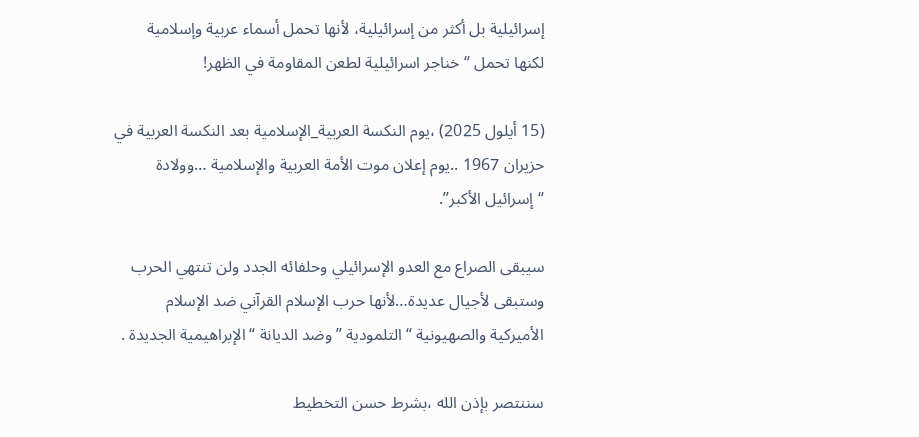إسرائيلية بل أكثر من إسرائيلية، لأنها تحمل أسماء عربية وإسلامية  لكنها تحمل “خناجر اسرائيلية لطعن المقاومة في الظهر!

(15 أيلول 2025) ،يوم النكسة العربية_الإسلامية بعد النكسة العربية في حزيران 1967 ..يوم إعلان موت الأمة العربية والإسلامية …وولادة “إسرائيل الأكبر”.

سيبقى الصراع مع العدو الإسرائيلي وحلفائه الجدد ولن تنتهي الحرب وستبقى لأجيال عديدة…لأنها حرب الإسلام القرآني ضد الإسلام الأميركية والصهيونية “التلمودية ” وضد الديانة “الإبراهيمية الجديدة .

سننتصر بإذن الله ،بشرط حسن التخطيط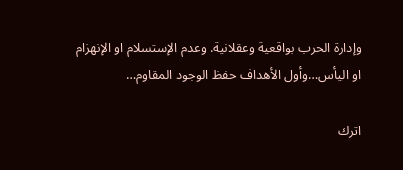وإدارة الحرب بواقعية وعقلانية. وعدم الإستسلام او الإنهزام او اليأس…وأول الأهداف حفظ الوجود المقاوم…

اترك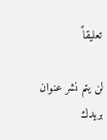تعليقاً

لن يتم نشر عنوان بريدك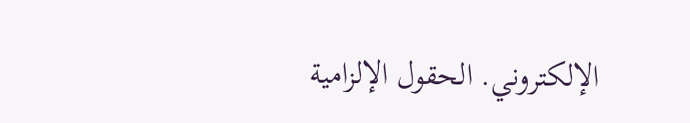الإلكتروني. الحقول الإلزامية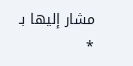مشار إليها بـ *